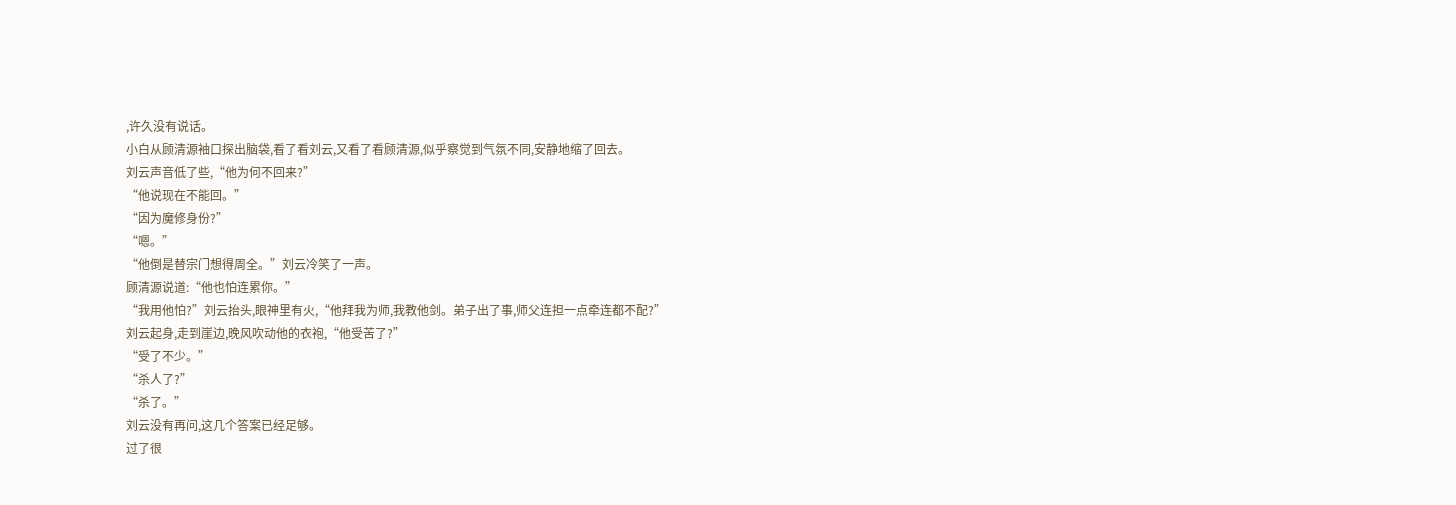,许久没有说话。
小白从顾清源袖口探出脑袋,看了看刘云,又看了看顾清源,似乎察觉到气氛不同,安静地缩了回去。
刘云声音低了些,“他为何不回来?”
“他说现在不能回。”
“因为魔修身份?”
“嗯。”
“他倒是替宗门想得周全。”刘云冷笑了一声。
顾清源说道:“他也怕连累你。”
“我用他怕?”刘云抬头,眼神里有火,“他拜我为师,我教他剑。弟子出了事,师父连担一点牵连都不配?”
刘云起身,走到崖边,晚风吹动他的衣袍,“他受苦了?”
“受了不少。”
“杀人了?”
“杀了。”
刘云没有再问,这几个答案已经足够。
过了很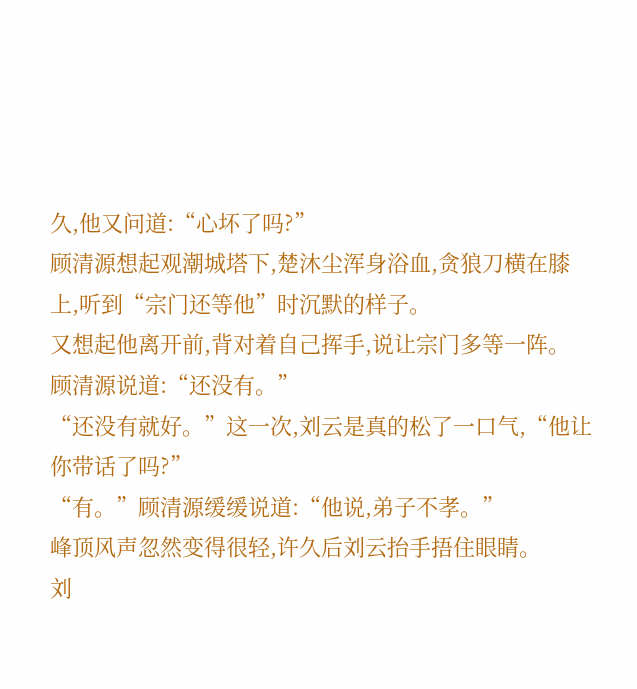久,他又问道:“心坏了吗?”
顾清源想起观潮城塔下,楚沐尘浑身浴血,贪狼刀横在膝上,听到“宗门还等他”时沉默的样子。
又想起他离开前,背对着自己挥手,说让宗门多等一阵。
顾清源说道:“还没有。”
“还没有就好。”这一次,刘云是真的松了一口气,“他让你带话了吗?”
“有。”顾清源缓缓说道:“他说,弟子不孝。”
峰顶风声忽然变得很轻,许久后刘云抬手捂住眼睛。
刘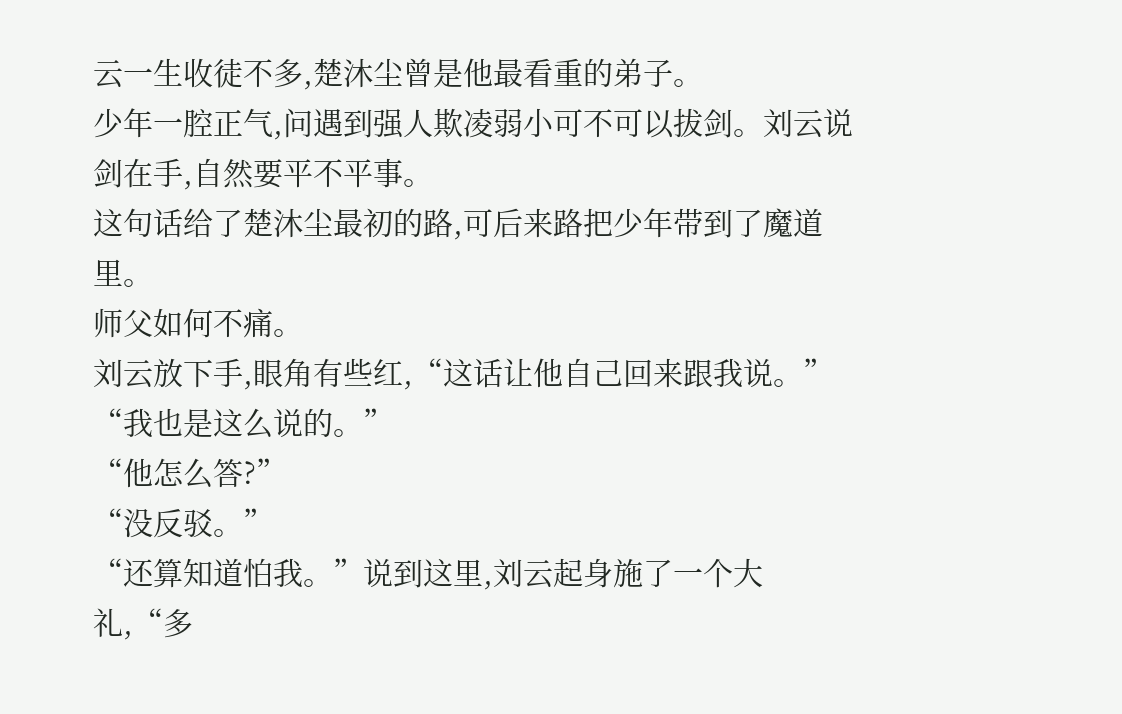云一生收徒不多,楚沐尘曾是他最看重的弟子。
少年一腔正气,问遇到强人欺凌弱小可不可以拔剑。刘云说剑在手,自然要平不平事。
这句话给了楚沐尘最初的路,可后来路把少年带到了魔道里。
师父如何不痛。
刘云放下手,眼角有些红,“这话让他自己回来跟我说。”
“我也是这么说的。”
“他怎么答?”
“没反驳。”
“还算知道怕我。”说到这里,刘云起身施了一个大礼,“多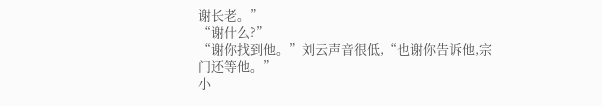谢长老。”
“谢什么?”
“谢你找到他。”刘云声音很低,“也谢你告诉他,宗门还等他。”
小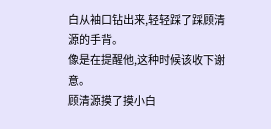白从袖口钻出来,轻轻踩了踩顾清源的手背。
像是在提醒他,这种时候该收下谢意。
顾清源摸了摸小白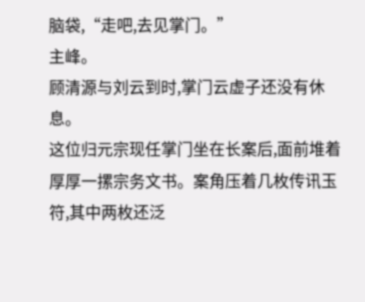脑袋,“走吧,去见掌门。”
主峰。
顾清源与刘云到时,掌门云虚子还没有休息。
这位归元宗现任掌门坐在长案后,面前堆着厚厚一摞宗务文书。案角压着几枚传讯玉符,其中两枚还泛